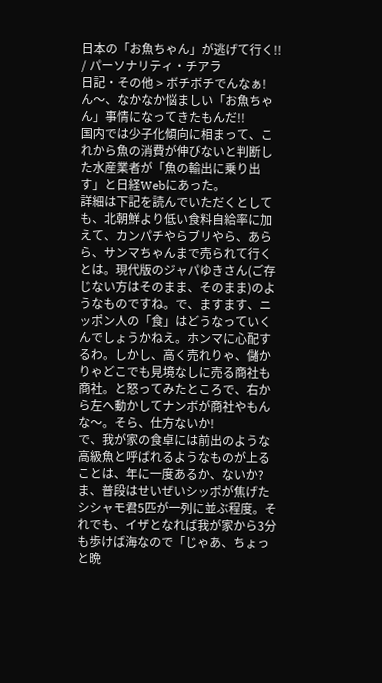日本の「お魚ちゃん」が逃げて行く!! / パーソナリティ・チアラ
日記・その他 > ボチボチでんなぁ!
ん〜、なかなか悩ましい「お魚ちゃん」事情になってきたもんだ!!
国内では少子化傾向に相まって、これから魚の消費が伸びないと判断した水産業者が「魚の輸出に乗り出す」と日経Webにあった。
詳細は下記を読んでいただくとしても、北朝鮮より低い食料自給率に加えて、カンパチやらブリやら、あらら、サンマちゃんまで売られて行くとは。現代版のジャパゆきさん(ご存じない方はそのまま、そのまま)のようなものですね。で、ますます、ニッポン人の「食」はどうなっていくんでしょうかねえ。ホンマに心配するわ。しかし、高く売れりゃ、儲かりゃどこでも見境なしに売る商社も商社。と怒ってみたところで、右から左へ動かしてナンボが商社やもんな〜。そら、仕方ないか!
で、我が家の食卓には前出のような高級魚と呼ばれるようなものが上ることは、年に一度あるか、ないか?ま、普段はせいぜいシッポが焦げたシシャモ君5匹が一列に並ぶ程度。それでも、イザとなれば我が家から3分も歩けば海なので「じゃあ、ちょっと晩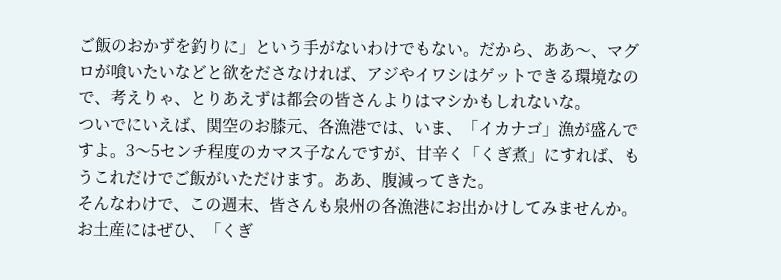ご飯のおかずを釣りに」という手がないわけでもない。だから、ああ〜、マグロが喰いたいなどと欲をださなければ、アジやイワシはゲットできる環境なので、考えりゃ、とりあえずは都会の皆さんよりはマシかもしれないな。
ついでにいえば、関空のお膝元、各漁港では、いま、「イカナゴ」漁が盛んですよ。3〜5センチ程度のカマス子なんですが、甘辛く「くぎ煮」にすれば、もうこれだけでご飯がいただけます。ああ、腹減ってきた。
そんなわけで、この週末、皆さんも泉州の各漁港にお出かけしてみませんか。お土産にはぜひ、「くぎ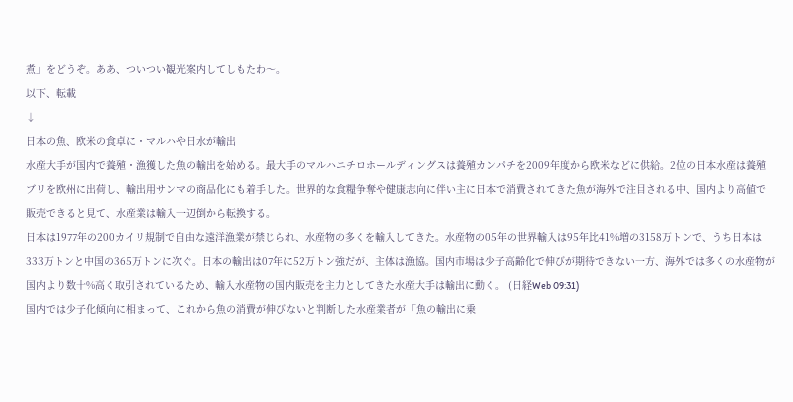煮」をどうぞ。ああ、ついつい観光案内してしもたわ〜。
以下、転載
↓
日本の魚、欧米の食卓に・マルハや日水が輸出
水産大手が国内で養殖・漁獲した魚の輸出を始める。最大手のマルハニチロホールディングスは養殖カンパチを2009年度から欧米などに供給。2位の日本水産は養殖ブリを欧州に出荷し、輸出用サンマの商品化にも着手した。世界的な食糧争奪や健康志向に伴い主に日本で消費されてきた魚が海外で注目される中、国内より高値で販売できると見て、水産業は輸入一辺倒から転換する。
日本は1977年の200カイリ規制で自由な遠洋漁業が禁じられ、水産物の多くを輸入してきた。水産物の05年の世界輸入は95年比41%増の3158万トンで、うち日本は333万トンと中国の365万トンに次ぐ。日本の輸出は07年に52万トン強だが、主体は漁協。国内市場は少子高齢化で伸びが期待できない一方、海外では多くの水産物が国内より数十%高く取引されているため、輸入水産物の国内販売を主力としてきた水産大手は輸出に動く。 (日経Web 09:31)
国内では少子化傾向に相まって、これから魚の消費が伸びないと判断した水産業者が「魚の輸出に乗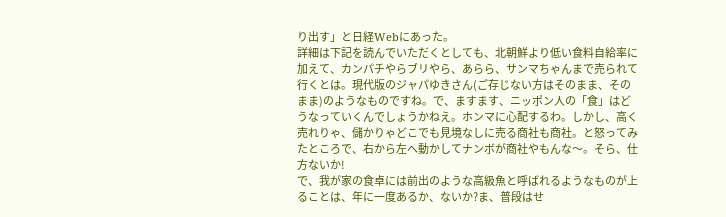り出す」と日経Webにあった。
詳細は下記を読んでいただくとしても、北朝鮮より低い食料自給率に加えて、カンパチやらブリやら、あらら、サンマちゃんまで売られて行くとは。現代版のジャパゆきさん(ご存じない方はそのまま、そのまま)のようなものですね。で、ますます、ニッポン人の「食」はどうなっていくんでしょうかねえ。ホンマに心配するわ。しかし、高く売れりゃ、儲かりゃどこでも見境なしに売る商社も商社。と怒ってみたところで、右から左へ動かしてナンボが商社やもんな〜。そら、仕方ないか!
で、我が家の食卓には前出のような高級魚と呼ばれるようなものが上ることは、年に一度あるか、ないか?ま、普段はせ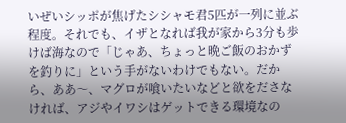いぜいシッポが焦げたシシャモ君5匹が一列に並ぶ程度。それでも、イザとなれば我が家から3分も歩けば海なので「じゃあ、ちょっと晩ご飯のおかずを釣りに」という手がないわけでもない。だから、ああ〜、マグロが喰いたいなどと欲をださなければ、アジやイワシはゲットできる環境なの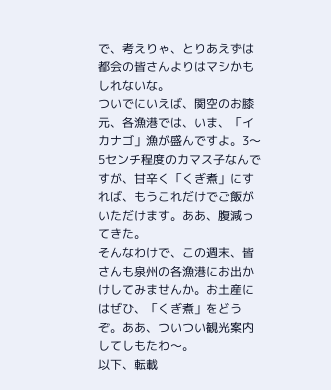で、考えりゃ、とりあえずは都会の皆さんよりはマシかもしれないな。
ついでにいえば、関空のお膝元、各漁港では、いま、「イカナゴ」漁が盛んですよ。3〜5センチ程度のカマス子なんですが、甘辛く「くぎ煮」にすれば、もうこれだけでご飯がいただけます。ああ、腹減ってきた。
そんなわけで、この週末、皆さんも泉州の各漁港にお出かけしてみませんか。お土産にはぜひ、「くぎ煮」をどうぞ。ああ、ついつい観光案内してしもたわ〜。
以下、転載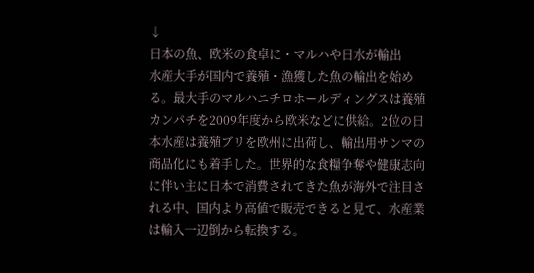↓
日本の魚、欧米の食卓に・マルハや日水が輸出
水産大手が国内で養殖・漁獲した魚の輸出を始める。最大手のマルハニチロホールディングスは養殖カンパチを2009年度から欧米などに供給。2位の日本水産は養殖ブリを欧州に出荷し、輸出用サンマの商品化にも着手した。世界的な食糧争奪や健康志向に伴い主に日本で消費されてきた魚が海外で注目される中、国内より高値で販売できると見て、水産業は輸入一辺倒から転換する。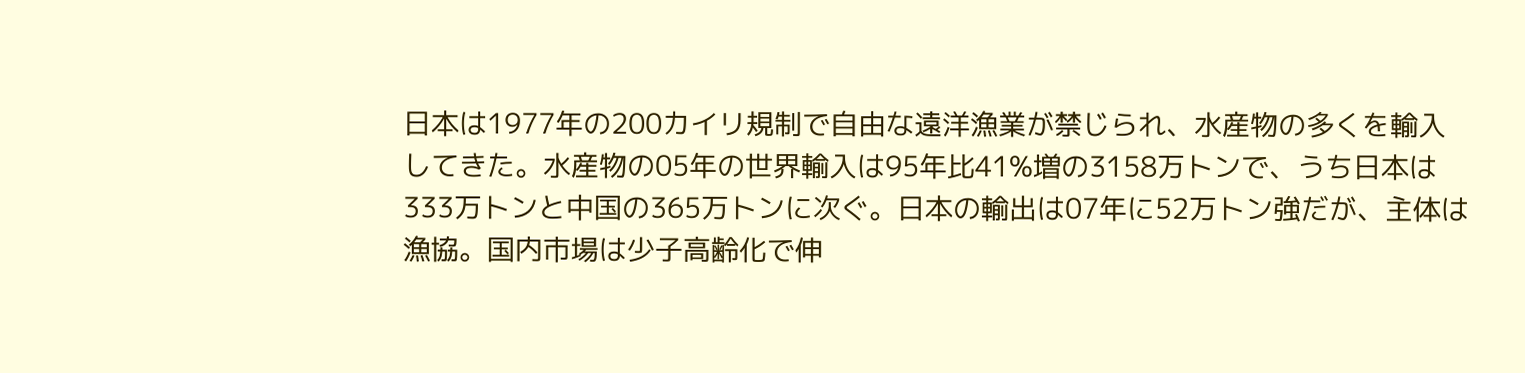日本は1977年の200カイリ規制で自由な遠洋漁業が禁じられ、水産物の多くを輸入してきた。水産物の05年の世界輸入は95年比41%増の3158万トンで、うち日本は333万トンと中国の365万トンに次ぐ。日本の輸出は07年に52万トン強だが、主体は漁協。国内市場は少子高齢化で伸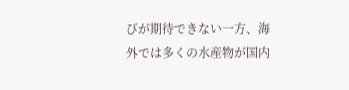びが期待できない一方、海外では多くの水産物が国内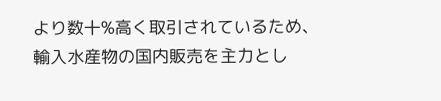より数十%高く取引されているため、輸入水産物の国内販売を主力とし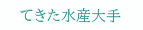てきた水産大手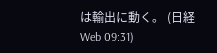は輸出に動く。 (日経Web 09:31)